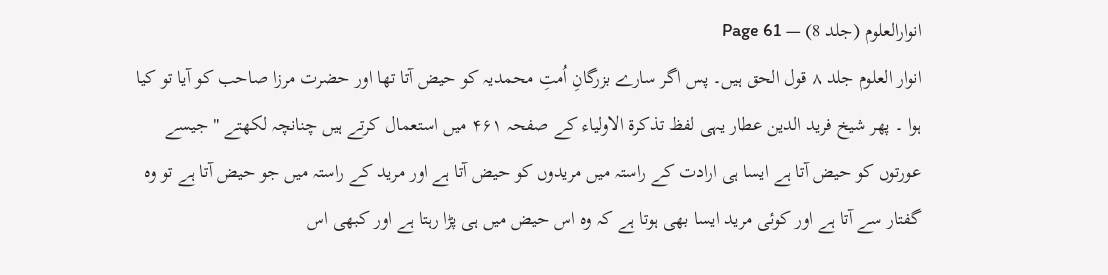انوارالعلوم (جلد 8) — Page 61
انوار العلوم جلد ۸ قول الحق ہیں۔ پس اگر سارے بزرگانِ اُمتِ محمدیہ کو حیض آتا تھا اور حضرت مرزا صاحب کو آیا تو کیا ہوا ۔ پھر شیخ فرید الدین عطار یہی لفظ تذکرۃ الاولیاء کے صفحہ ۴۶۱ میں استعمال کرتے ہیں چنانچہ لکھتے " جیسے عورتوں کو حیض آتا ہے ایسا ہی ارادت کے راستہ میں مریدوں کو حیض آتا ہے اور مرید کے راستہ میں جو حیض آتا ہے تو وہ گفتار سے آتا ہے اور کوئی مرید ایسا بھی ہوتا ہے کہ وہ اس حیض میں ہی پڑا رہتا ہے اور کبھی اس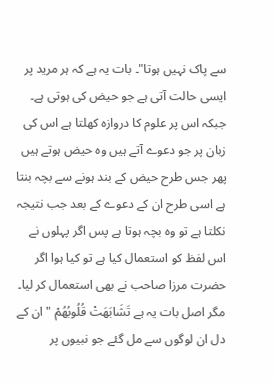سے پاک نہیں ہوتا"۔ بات یہ ہے کہ ہر مرید پر ایسی حالت آتی ہے جو حیض کی ہوتی ہے۔ جبکہ اس پر علوم کا دروازہ کھلتا ہے اس کی زبان پر جو دعوے آتے ہیں وہ حیض ہوتے ہیں پھر جس طرح حیض کے بند ہونے سے بچہ بنتا ہے اسی طرح ان کے دعوے کے بعد جب نتیجہ نکلتا ہے تو وہ بچہ ہوتا ہے پس اگر پہلوں نے اس لفظ کو استعمال کیا ہے تو کیا ہوا اگر حضرت مرزا صاحب نے بھی استعمال کر لیا۔ مگر اصل بات یہ ہے تَشَابَهَتْ قُلُوبُهُمْ " ان کے دل ان لوگوں سے مل گئے جو نبیوں پر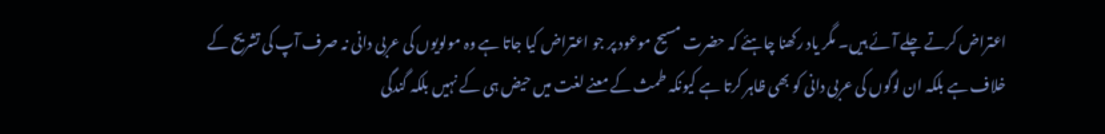اعتراض کرتے چلے آئے ہیں۔ مگر یاد رکھنا چاہئے کہ حضرت مسیح موعود پر جو اعتراض کیا جاتا ہے وہ مولویوں کی عربی دانی نہ صرف آپ کی تشریح کے خلاف ہے بلکہ ان لوگوں کی عربی دانی کو بھی ظاہر کرتا ہے کیونکہ طمث کے معنے لغت میں حیض ہی کے نہیں بلکہ گندگی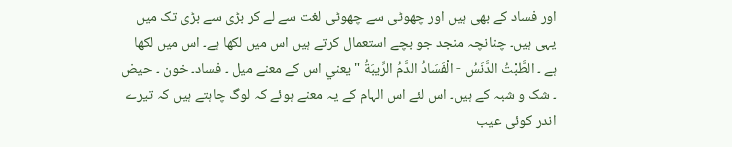اور فساد کے بھی ہیں اور چھوٹی سے چھوٹی لغت سے لے کر بڑی سے بڑی تک میں یہی ہیں۔ چنانچہ منجد جو بچے استعمال کرتے ہیں اس میں لکھا ہے۔ اس میں لکھا ہے ۔ الطَّبْتُ الدَّنَسُ - الْفَسَادُ الدَّمُ الرِّيبَةُ " يعني اس کے معنے میل ۔ فساد۔ خون ۔ حیض ۔ شک و شبہ کے ہیں۔ اس لئے اس الہام کے یہ معنے ہوئے کہ لوگ چاہتے ہیں کہ تیرے اندر کوئی عیب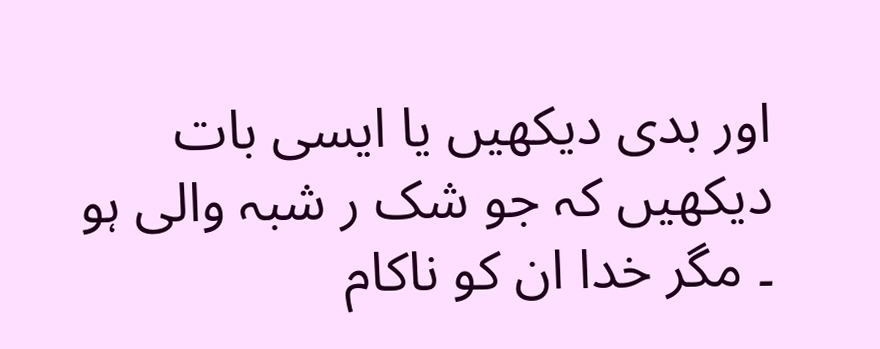اور بدی دیکھیں یا ایسی بات دیکھیں کہ جو شک ر شبہ والی ہو ۔ مگر خدا ان کو ناکام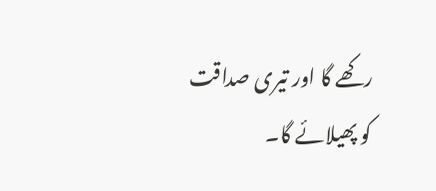رکھے گا اور تیری صداقت کو پھیلائے گا۔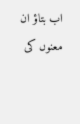اب بتاؤ ان معنوں کی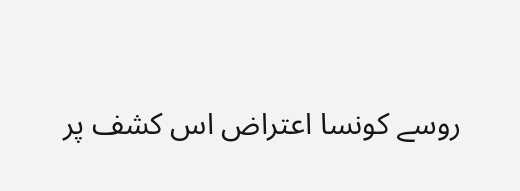روسے کونسا اعتراض اس کشف پر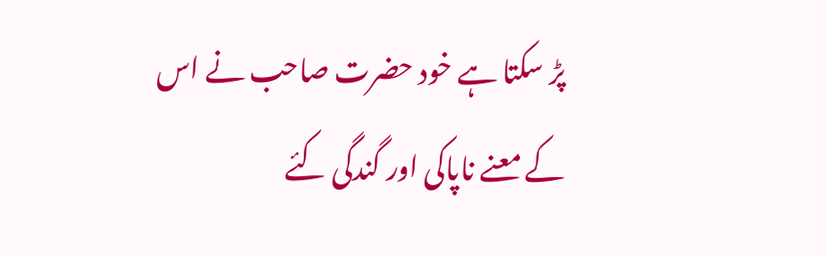پڑ سکتا ہے خود حضرت صاحب نے اس کے معنے ناپاکی اور گندگی کئے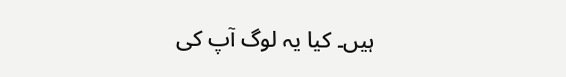ہیں۔ کیا یہ لوگ آپ کی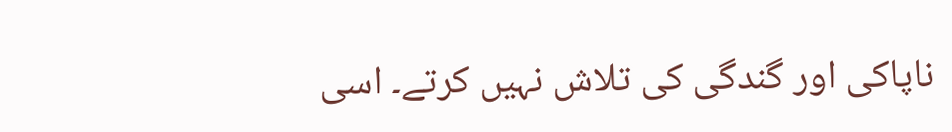ناپاکی اور گندگی کی تلاش نہیں کرتے۔ اسی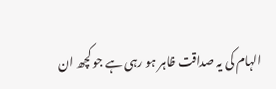الہام کی یہ صداقت ظاہر ہو رہی ہے جو کچھ ان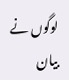لوگوں نے بیان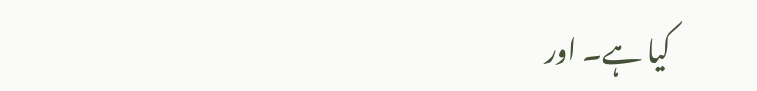کیا ہے۔ اور